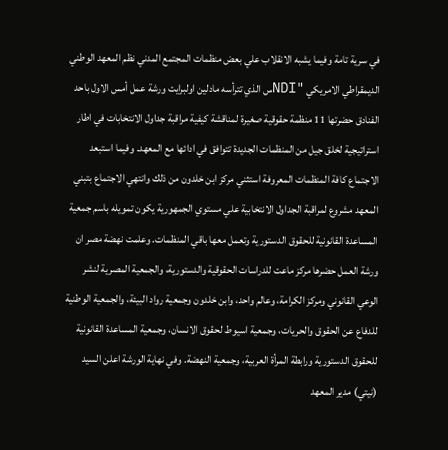في سرية تامة وفيما يشبه الانقلاب علي بعض منظمات المجتمع المدني نظم المعهد الوطني الديمقراطي الامريكي "NDIس الذي تترأسه مادلين اولبرايت ورشة عمل أمس الاول باحد الفنادق حضرتها 11 منظمة حقوقية صغيرة لمناقشة كيفية مراقبة جداول الانتخابات في اطار استراتيجية لخلق جيل من المنظمات الجديدة تتوافق في ادائها مع المعهد. وفيما استبعد الاجتماع كافة المنظمات المعروفة استثني مركز ابن خلدون من ذلك وانتهي الاجتماع بتبني المعهد مشروع لمراقبة الجداول الانتخابية علي مستوي الجمهورية يكون تمويله باسم جمعية المساعدة القانونية للحقوق الدستورية وتعمل معها باقي المنظمات. وعلمت نهضة مصر ان ورشة العمل حضرها مركز ماعت للدراسات الحقوقية والدستورية، والجمعية المصرية لنشر الوعي القانوني ومركز الكرامة، وعالم واحد، وابن خلدون وجمعية رواد البيئة، والجمعية الوطنية للدفاع عن الحقوق والحريات، وجمعية اسيوط لحقوق الانسان، وجمعية المساعدة القانونية للحقوق الدستورية ورابطة المرأة العربية، وجمعية النهضة. وفي نهاية الورشة اعلن السيد (نيتي) مدير المعهد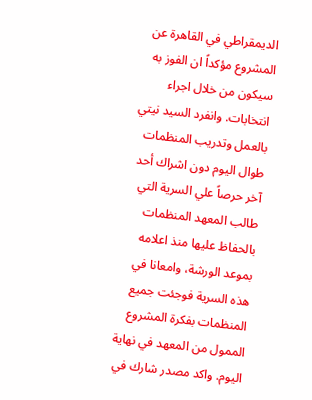الديمقراطي في القاهرة عن المشروع مؤكداً ان الفوز به سيكون من خلال اجراء انتخابات. وانفرد السيد نيتي بالعمل وتدريب المنظمات طوال اليوم دون اشراك أحد آخر حرصاً علي السرية التي طالب المعهد المنظمات بالحفاظ عليها منذ اعلامه بموعد الورشة، وامعانا في هذه السرية فوجئت جميع المنظمات بفكرة المشروع الممول من المعهد في نهاية اليوم. واكد مصدر شارك في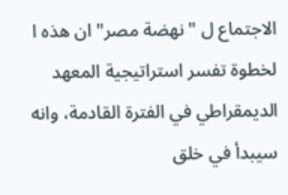الاجتماع ل "نهضة مصر" ان هذه ا لخطوة تفسر استراتيجية المعهد الديمقراطي في الفترة القادمة، وانه سيبدأ في خلق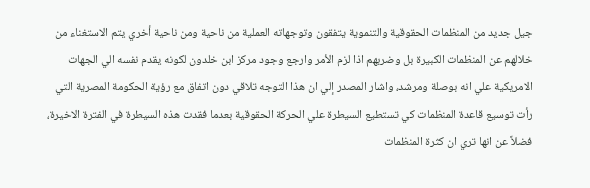جيل جديد من المنظمات الحقوقية والتنموية يتفقون وتوجهاته العملية من ناحية ومن ناحية أخري يتم الاستغناء من خلالهم عن المنظمات الكبيرة بل وضربهم اذا لزم الأمر وارجع وجود مركز ابن خلدون لكونه يقدم نفسه الي الجهات الامريكية علي انه بوصلة ومرشد، واشار المصدر إلي ان هذا التوجه تلاقي دون اتفاق مع رؤية الحكومة المصرية التي رأت توسيع قاعدة المنظمات كي تستطيع السيطرة علي الحركة الحقوقية بعدما فقدت هذه السيطرة في الفترة الاخيرة، فضلاً عن انها تري ان كثرة المنظمات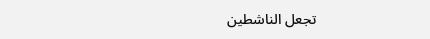تجعل الناشطين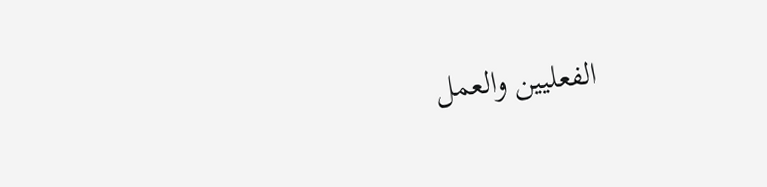الفعليين والعمل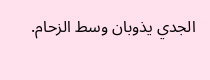الجدي يذوبان وسط الزحام.